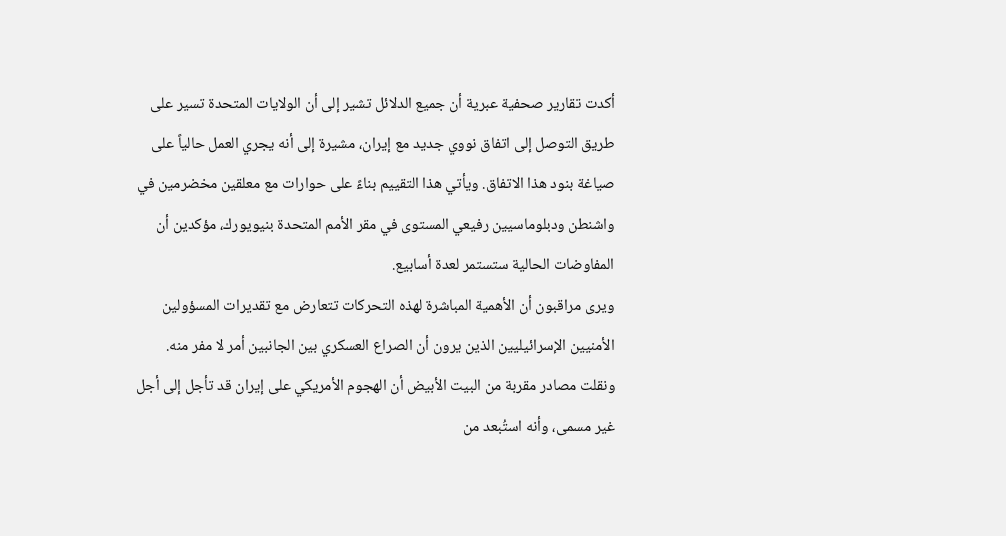أكدت تقارير صحفية عبرية أن جميع الدلائل تشير إلى أن الولايات المتحدة تسير على طريق التوصل إلى اتفاق نووي جديد مع إيران، مشيرة إلى أنه يجري العمل حالياً على صياغة بنود هذا الاتفاق. ويأتي هذا التقييم بناءً على حوارات مع معلقين مخضرمين في واشنطن ودبلوماسيين رفيعي المستوى في مقر الأمم المتحدة بنيويورك، مؤكدين أن المفاوضات الحالية ستستمر لعدة أسابيع.
ويرى مراقبون أن الأهمية المباشرة لهذه التحركات تتعارض مع تقديرات المسؤولين الأمنيين الإسرائيليين الذين يرون أن الصراع العسكري بين الجانبين أمر لا مفر منه. ونقلت مصادر مقربة من البيت الأبيض أن الهجوم الأمريكي على إيران قد تأجل إلى أجل غير مسمى، وأنه استُبعد من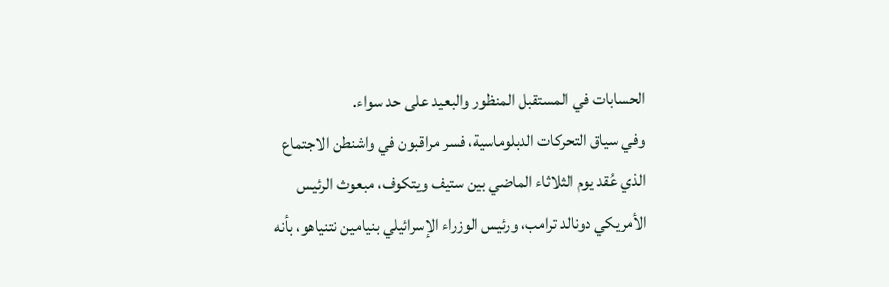الحسابات في المستقبل المنظور والبعيد على حد سواء.
وفي سياق التحركات الدبلوماسية، فسر مراقبون في واشنطن الاجتماع الذي عُقد يوم الثلاثاء الماضي بين ستيف ويتكوف، مبعوث الرئيس الأمريكي دونالد ترامب، ورئيس الوزراء الإسرائيلي بنيامين نتنياهو، بأنه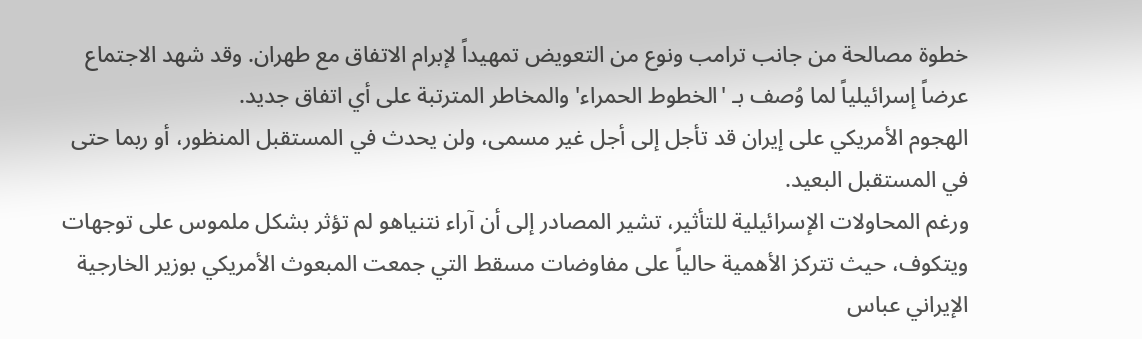خطوة مصالحة من جانب ترامب ونوع من التعويض تمهيداً لإبرام الاتفاق مع طهران. وقد شهد الاجتماع عرضاً إسرائيلياً لما وُصف بـ 'الخطوط الحمراء' والمخاطر المترتبة على أي اتفاق جديد.
الهجوم الأمريكي على إيران قد تأجل إلى أجل غير مسمى، ولن يحدث في المستقبل المنظور، أو ربما حتى في المستقبل البعيد.
ورغم المحاولات الإسرائيلية للتأثير، تشير المصادر إلى أن آراء نتنياهو لم تؤثر بشكل ملموس على توجهات ويتكوف، حيث تتركز الأهمية حالياً على مفاوضات مسقط التي جمعت المبعوث الأمريكي بوزير الخارجية الإيراني عباس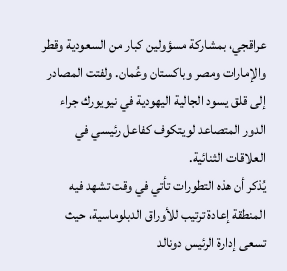عراقجي، بمشاركة مسؤولين كبار من السعودية وقطر والإمارات ومصر وباكستان وعُمان. ولفتت المصادر إلى قلق يسود الجالية اليهودية في نيويورك جراء الدور المتصاعد لويتكوف كفاعل رئيسي في العلاقات الثنائية.
يُذكر أن هذه التطورات تأتي في وقت تشهد فيه المنطقة إعادة ترتيب للأوراق الدبلوماسية، حيث تسعى إدارة الرئيس دونالد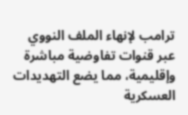ترامب لإنهاء الملف النووي عبر قنوات تفاوضية مباشرة وإقليمية، مما يضع التهديدات العسكرية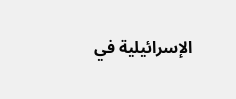الإسرائيلية في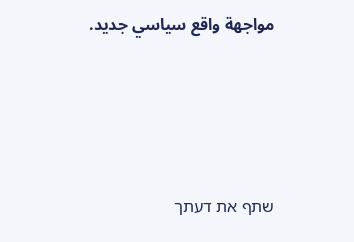مواجهة واقع سياسي جديد.





שתף את דעתך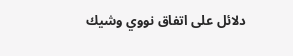دلائل على اتفاق نووي وشيك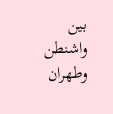بين واشنطن وطهران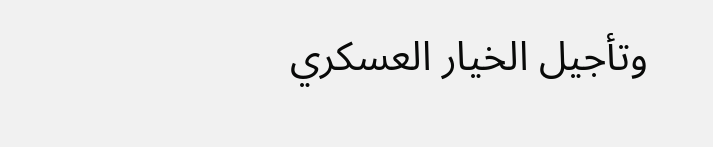وتأجيل الخيار العسكري